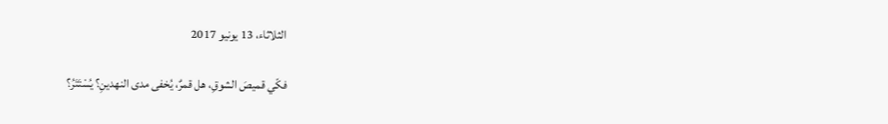الثلاثاء، 13 يونيو 2017

فكّي قميصَ الشوقِ، هل قمرٌ، يُخفى مدى النهدينِ؟ يُسْتَتَرُ؟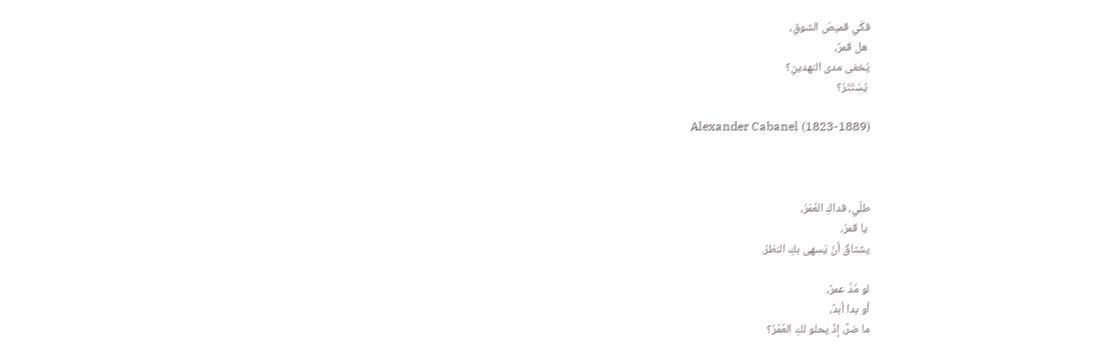فكّي قميصَ الشوقِ،
 هل قمرٌ،
يُخفى مدى النهدينِ؟
 يُسْتَتَرُ؟

                                           Alexander Cabanel (1823-1889)



طلّي، فداكِ العُمْرُ،
 يا قمرُ،
يشتاقُ أنْ يَسهى بكِ النظرُ.

لو مُدَّ عمرٌ،
أو بدا أبدٌ،
ما ضرَّ، إذْ يحلو لكِ العُمُرُ؟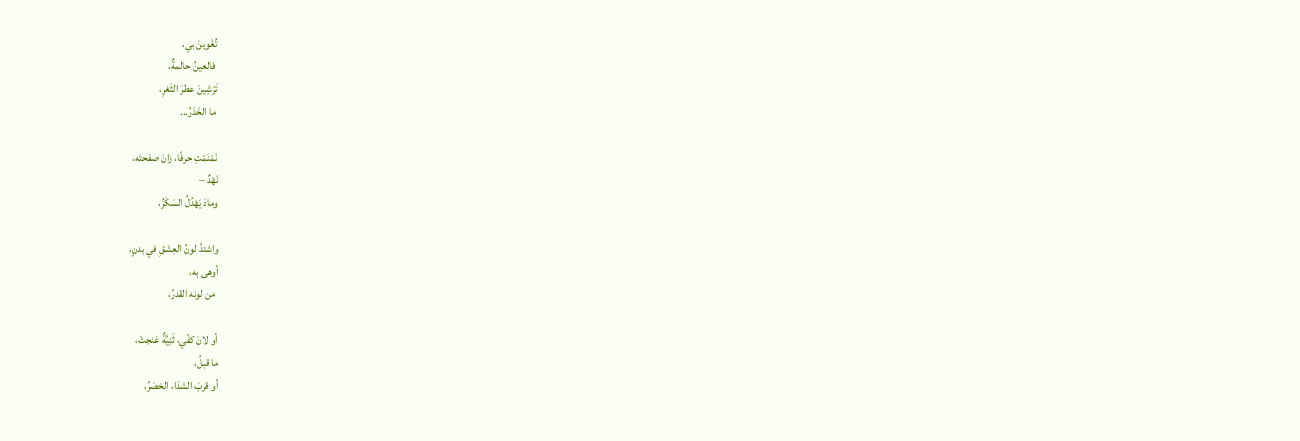تُغْوينَ بي،
 فالعينُ حالمةٌ،
تَرْشِينَ عطرَ الثَغرِ،
 ما الخَدَرُ...

نَمْنَمْتِ حرفًا، زانَ صفحتَه،
نَهْدٌ –
ومادَ يَهْدُلُ السَكَرُ،

واشتدَّ لونُ العِشقِ في بدنٍ،
أوهى به،
 من لونه القدرُ،

أو لانَ كفّي، ثَنِيَّةٌ غنجتْ،
ما قبلُ،
أو قربَ الشذا، الخصَرُ،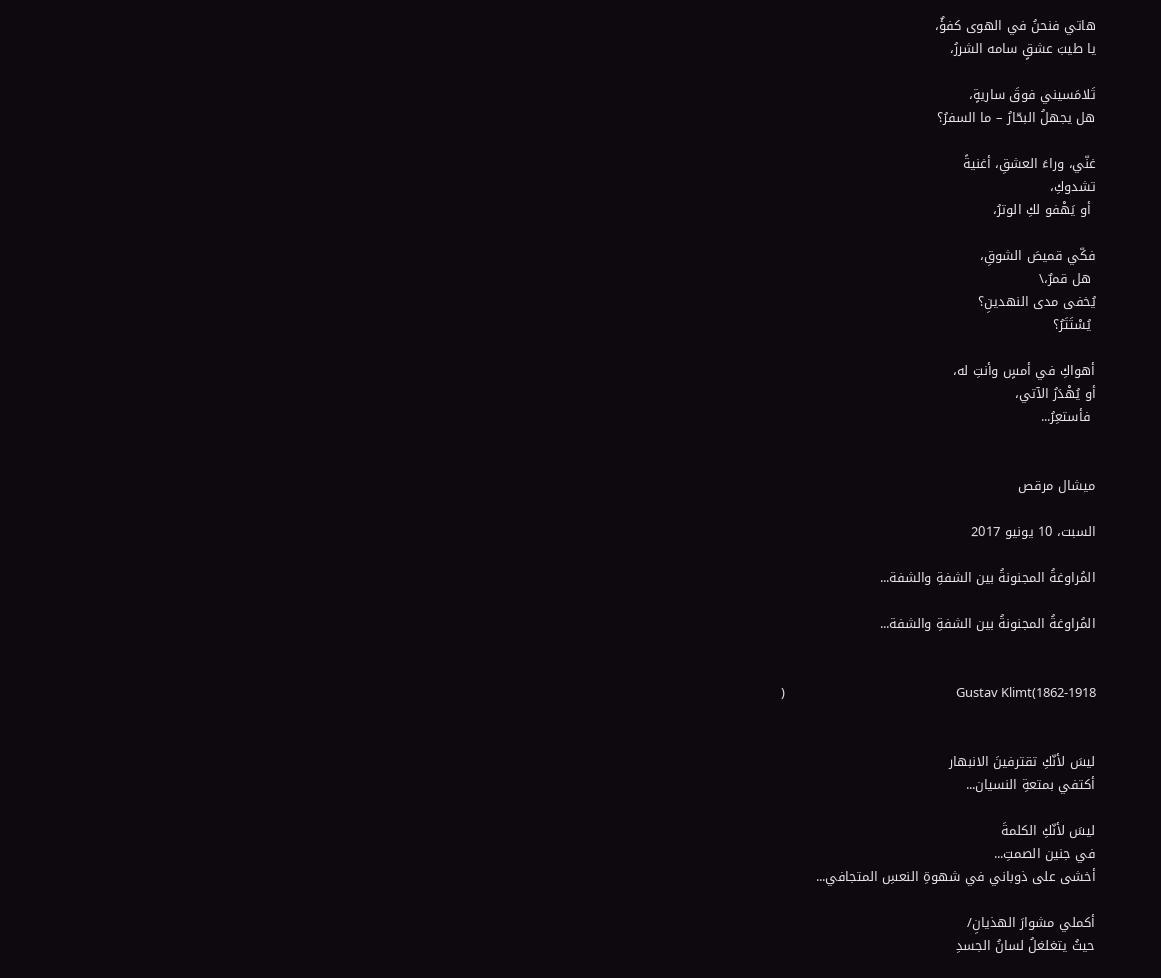هاتي فنحنُ في الهوى كفؤٌ،
يا طيبَ عشقٍ سامه الشررُ،

تَلامَسيني فوقَ ساريةٍ،
هل يجهلُ البحّارُ – ما السفرُ؟

غنّي، وراءَ العشقِ، أغنيةً
تشدوكِ،
 أو يَهْفو لكِ الوترُ،

فكّي قميصَ الشوقِ،
 هل قمرٌ،\
يُخفى مدى النهدينِ؟
 يُسْتَتَرُ؟

أهواكِ في أمسٍ وأنتِ له،
أو يُهْدَرُ الآتي،
 فأستعِرُ...


ميشال مرقص

السبت، 10 يونيو 2017

المُراوغةُ المجنونةُ بين الشفةِ والشفة...

المُراوغةُ المجنونةُ بين الشفةِ والشفة...


 )                                                         Gustav Klimt(1862-1918


ليسَ لأنّكِ تقترفينَ الانبهار
أكتفي بمتعةِ النسيان...

ليسَ لأنّكِ الكلمةَ
في جنين الصمتِ...
أخشى على ذوباني في شهوةِ النعسِ المتجافي...

أكملي مشوارَ الهذيانِ/
حيثُ يتغلغلُ لسانُ الجسدِ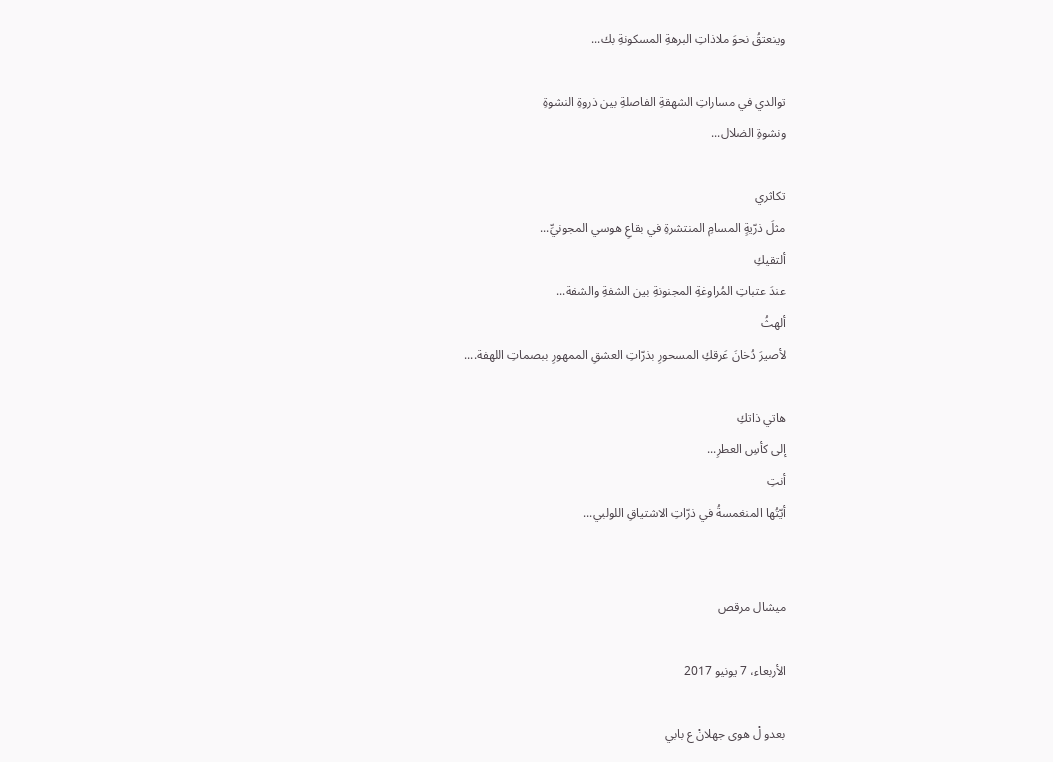وينعتقُ نحوَ ملاذاتِ البرهةِ المسكونةِ بك...

توالدي في مساراتِ الشهقةِ الفاصلةِ بين ذروةِ النشوةِ
ونشوةِ الضلال...

تكاثري
مثلَ ذرّيةٍ المسامِ المنتشرةِ في بقاعِ هوسي المجونيِّ...
ألتقيكِ
عندَ عتباتِ المُراوغةِ المجنونةِ بين الشفةِ والشفة...
ألهثُ
لأصيرَ دُخانَ عَرقكِ المسحورِ بذرّاتِ العشقِ الممهورِ ببصماتِ اللهفة....

هاتي ذاتكِ
إلى كأسِ العطرِ...
أنتِ
أيّتُها المنغمسةُ في ذرّاتِ الاشتياقِ اللولبي...


ميشال مرقص

الأربعاء، 7 يونيو 2017

بعدو لْ هوى جهلانْ ع بابي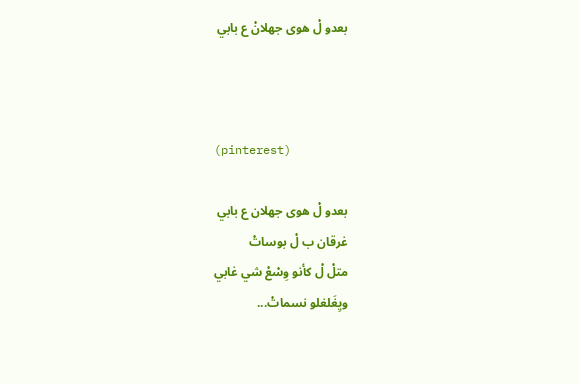بعدو لْ هوى جهلانْ ع بابي



(pinterest)

بعدو لْ هوى جهلان ع بابي
غرقان ب لْ بوساتْ
متلْ لْ كأنو وِسْعْ شي غابي
ويِغَلغلو نسماتْ...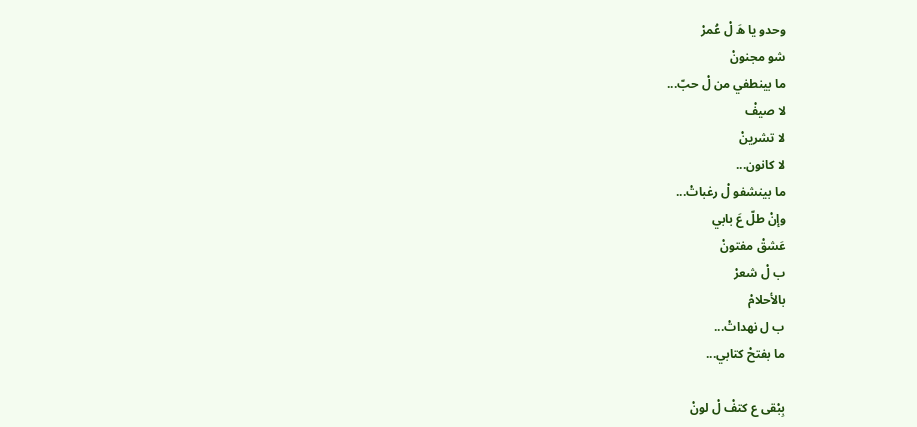وحدو يا هَ لْ عُمرْ
شو مجنونْ
ما بينطفي من لْ حبّ...
لا صيفْ
لا تشرينْ
لا كانون...
ما بينشفو لْ رغباتْ...
وإنْ طلّ عَ بابي
عَشقْ مفتونْ
ب لْ شعرْ
بالأحلامْ
ب ل نهداتْ...
ما بفتحْ كتابي...

بِبْقى ع كتفْ لْ لونْ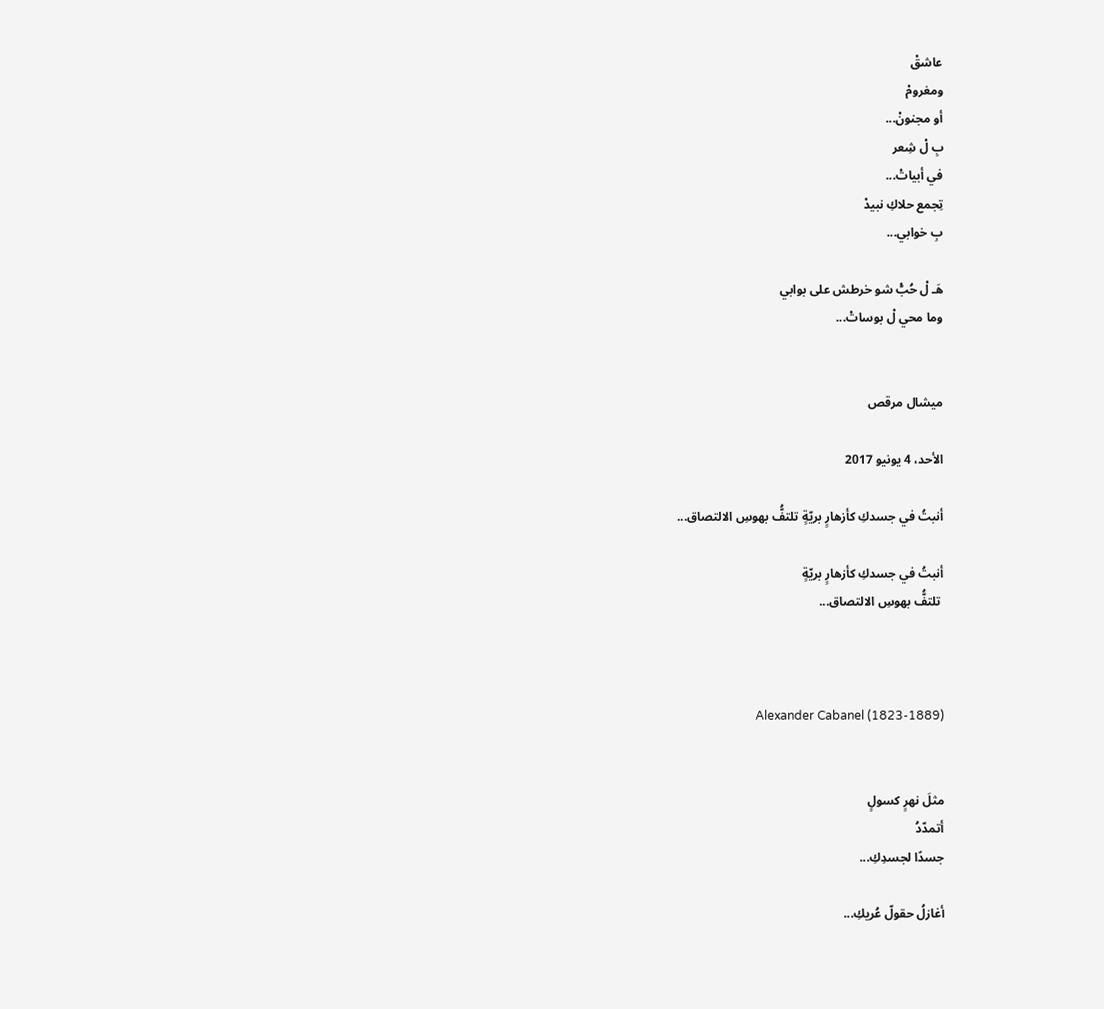عاشقْ
ومغرومْ
أو مجنونْ...
بِ لْ شِعر
في أبياتْ...
تِجمع حلاكِ نبيدْ
بِ خوابي...

هَـ لْ حُبّْ شو خرطش على بوابي
وما محي لْ بوساتْ...


ميشال مرقص

الأحد، 4 يونيو 2017

أنبتُ في جسدكِ كأزهارٍ بريّةٍ تلتفُّ بهوسِ الالتصاق...

أنبتُ في جسدكِ كأزهارٍ بريّةٍ
 تلتفُّ بهوسِ الالتصاق...



                                                     Alexander Cabanel (1823-1889)


مثلَ نهرٍ كسولٍ
أتمدّدُ
جسدًا لجسدِكِ...

أغازلُ حقولّ عُريكِ...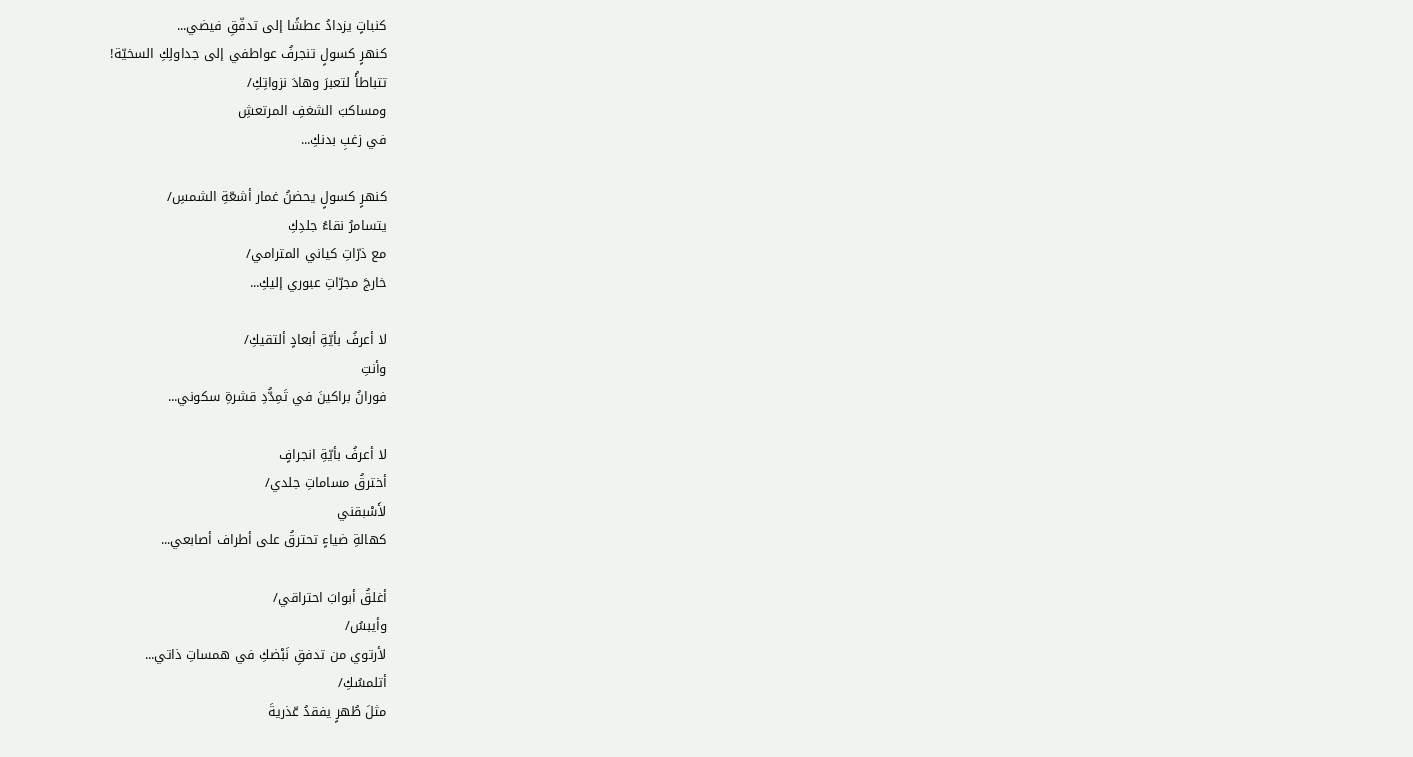كنباتٍ يزدادُ عطشًا إلى تدفّقِ فيضي...
كنهرٍ كسولٍ تنجرفُ عواطفي إلى جداولِكِ السخيّة!
تتباطأُ لتعبرَ وهادَ نزواتِكِ/
ومساكبَ الشغفِ المرتعشِ
في زغبِ بدنكِ...

كنهرٍ كسولٍ يحضنُ غمار أشعّةِ الشمسِ/
يتسامرُ نقاءُ جلدِكِ
مع ذرّاتِ كياني المترامي/
خارجَ مجرّاتِ عبوري إليكِ...

لا أعرفُ بأيّةِ أبعادٍ ألتقيكِ/
وأنتِ
فورانُ براكينَ في تَمِدُّدِ قشرةِ سكوني...

لا أعرفُ بأيّةِ انجرافٍ
أخترقُ مساماتِ جلدي/
لأَسْبقني
كهالةِ ضياءٍ تحترقُ على أطراف أصابعي...

أغلقُ أبوابَ احتراقي/
وأيبسُ/
لأرتوي من تدفقِ نَبْضكِ في همساتِ ذاتي...
أتلمسُكِ/
مثلَ طُهرٍ يفقدُ عّذريةَ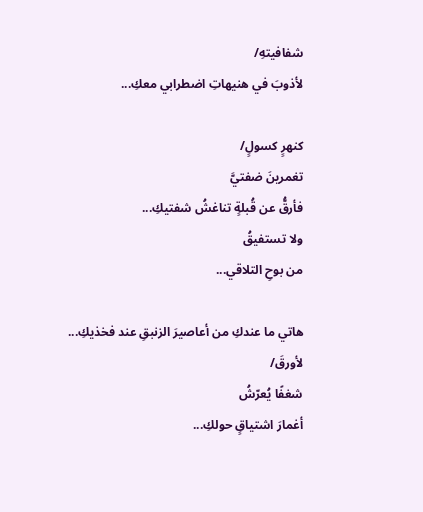شفافيتهِ/
لأذوبَ في هنيهاتِ اضطرابي معكِ...

كنهرٍ كسولٍ/
تغمرينَ ضفتيَّ
فأرقُّ عن قُبلةٍ تناغشُ شفتيكِ...
ولا تستفيقُ
من بوحِ التلاقي...

هاتي ما عندكِ من أعاصيرَ الزنبقِ عند فخذيكِ...
لأورقَ/
شغفًا يُعرّشُ
أغمارَ اشتياقٍ حولكِ...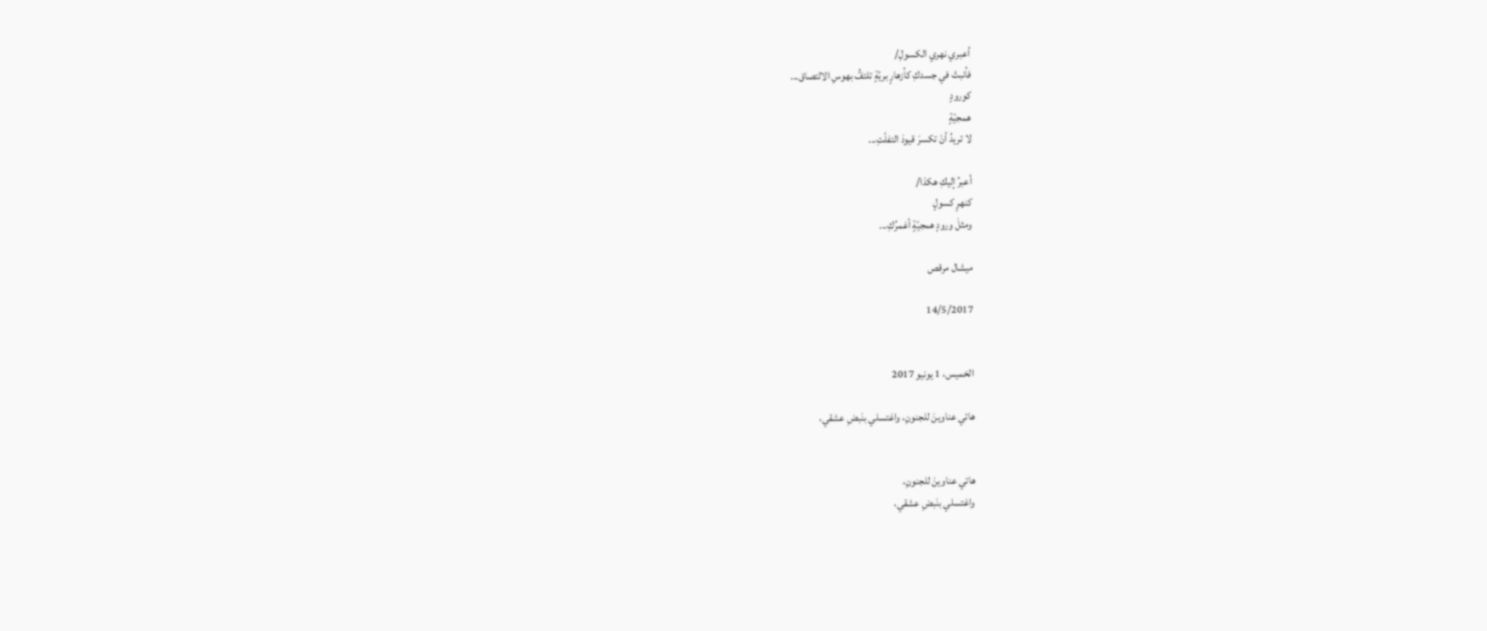أعبري نهري الكسولِ/
فأنبتْ في جسدكِ كأزهارٍ بريّةٍ تلتفُّ بهوسِ الالتصاق...
كورودٍ
همجيّةٍ
لا تريدُ أنْ تكسرَ قيودَ التفلّتِ...

أعبرُ إليكِ هكذا/
كنهرٍ كسولٍ
ومثلَ ورودٍ همجيّةٍ أغمرُكِ...

ميشال مرقص

14/5/2017


الخميس، 1 يونيو 2017

هاتي عناوينَ للجنونِ، واغتسلي بنَبضِ عشقي،


هاتي عناوينَ للجنونِ،
واغتسلي بنَبضِ عشقي،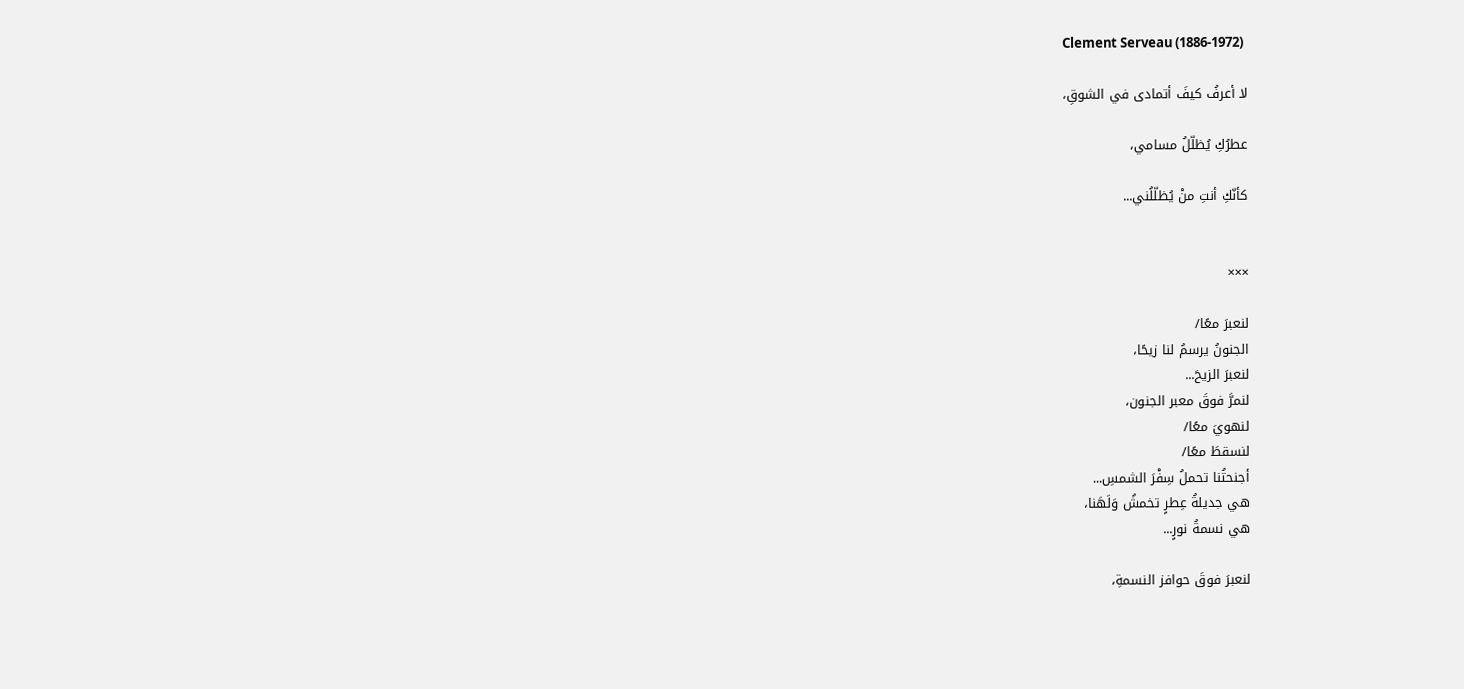Clement Serveau (1886-1972)

لا أعرفُ كيفَ أتمادى في الشوقِ،

عطرُكِ يُظلّلُ مسامي،

كأنّكِ أنتِ منْ يُظلّلُني...


×××

لنعبرَ معًا/
الجنونُ يرسمُ لنا زيحًا،
لنعبرَ الزيحَ...
لنمرَّ فوقَ معبر الجنون،
لنهويَ معًا/
لنسقطَ معًا/
أجنحتُنا تحملُ سِفْرَ الشمسِ...
هي جديلةُ عِطرٍ تخمشُ وَلَهَنا،
هي نسمةُ نورٍ...

لنعبرَ فوقَ حوافز النسمةِ،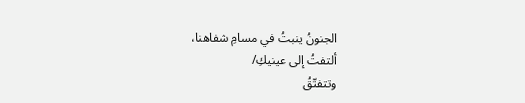الجنونُ ينبتُ في مسامِ شفاهنا،
ألتفتُ إلى عينيكِ/
وتتفتّقُ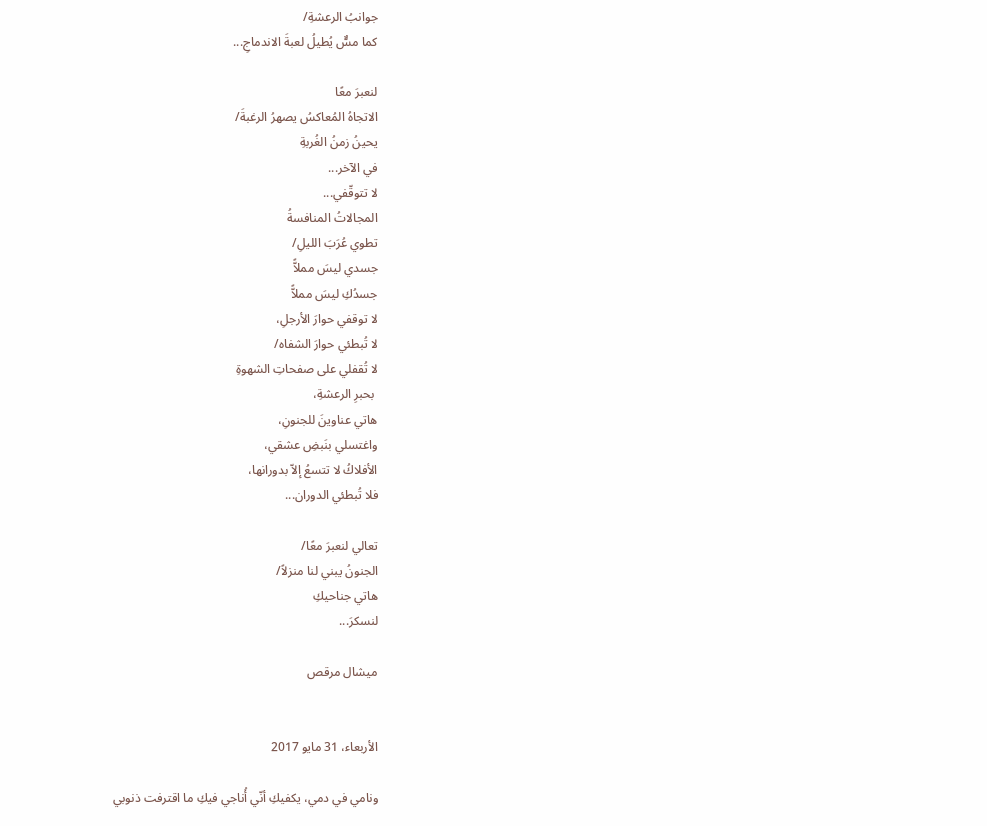جوانبُ الرعشةِ/
كما مسٌّ يُطيلُ لعبةَ الاندماجِ...

لنعبرَ معًا
الاتجاهُ المُعاكسُ يصهرُ الرغبةَ/
يحينُ زمنُ الغُربةِ
في الآخر...
لا تتوقّفي...
المجالاتُ المنافسةُ
تطوي عُرَبَ الليلِ/
جسدي ليسَ مملاًّ
جسدُكِ ليسَ مملاًّ
لا توقفي حوارَ الأرجلِ،
لا تُبطئي حوارَ الشفاه/
لا تُقفلي على صفحاتِ الشهوةِ
 بحبرِ الرعشةِ،
هاتي عناوينَ للجنونِ،
واغتسلي بنَبضِ عشقي،
الأفلاكُ لا تتسعُ إلاّ بدورانها،
فلا تُبطئي الدوران...

تعالي لنعبرَ معًا/
الجنونُ يبني لنا منزلاً/
هاتي جناحيكِ
لنسكرَ...

ميشال مرقص


الأربعاء، 31 مايو 2017

ونامي في دمي، يكفيكِ أنّي أُناجي فيكِ ما اقترفت ذنوبي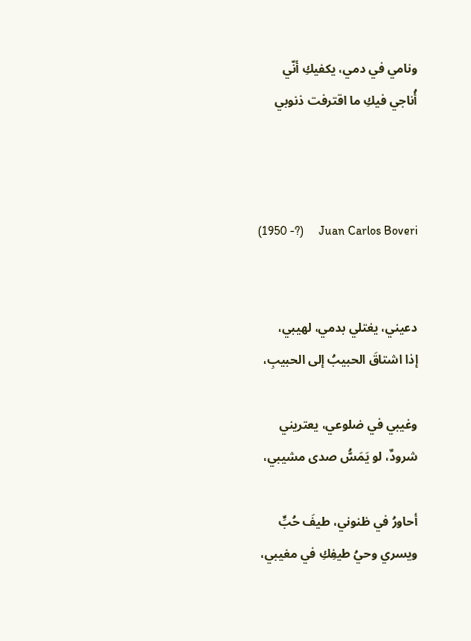ونامي في دمي، يكفيكِ أنّي
أُناجي فيكِ ما اقترفت ذنوبي



                                      (1950 -?)     Juan Carlos Boveri


دعيني، يغتلي بدمي، لهيبي،
إذا اشتاقَ الحبيبُ إلى الحبيبِ،

وغيبي في ضلوعي، يعتريني
شرودٌ، لو يَمَسُّ صدى مشيبي،

أحاورُ في ظنوني، طيفَ حُبٍّ
ويسري وحيُ طيفِكِ في مغيبي،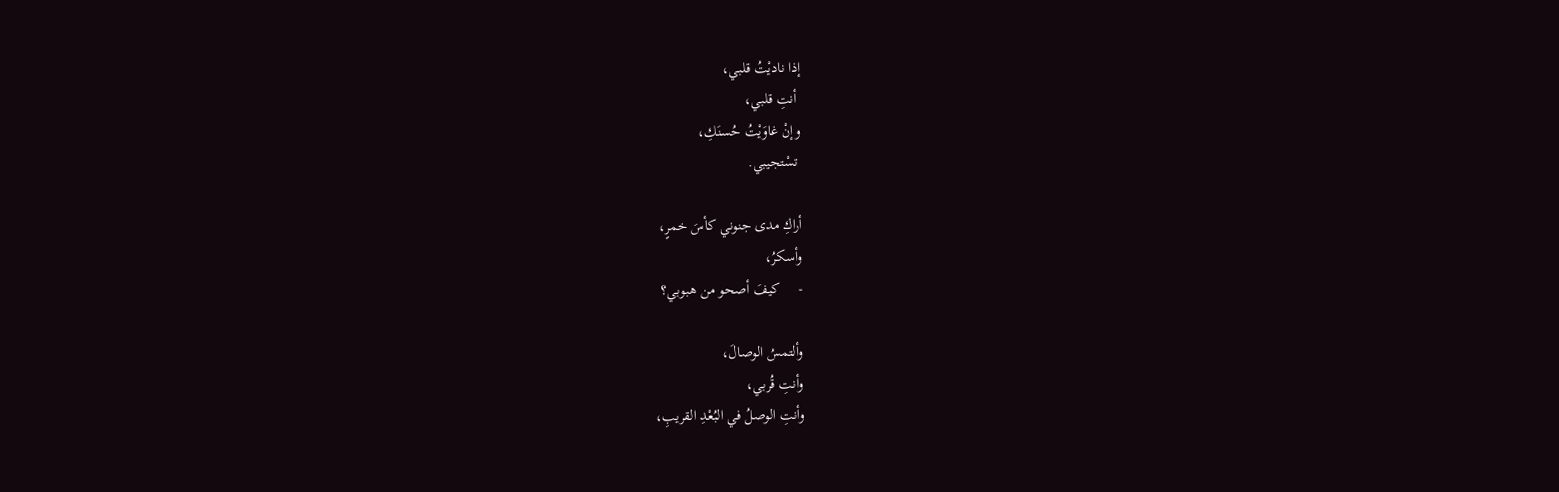إذا ناديْتُ قلبي،
 أنتِ قلبي،
وإنْ غاوَيْتُ حُسنَكِ،
 تسْتجيبي.

أراكِ مدى جنوني كأسَ خمرٍ،
وأسكرُ،
-     كيفَ أصحو من هبوبي؟

وألتمسُ الوصالَ،
وأنتِ قُربي،
وأنتِ الوصلُ في البُعْدِ القريبِ،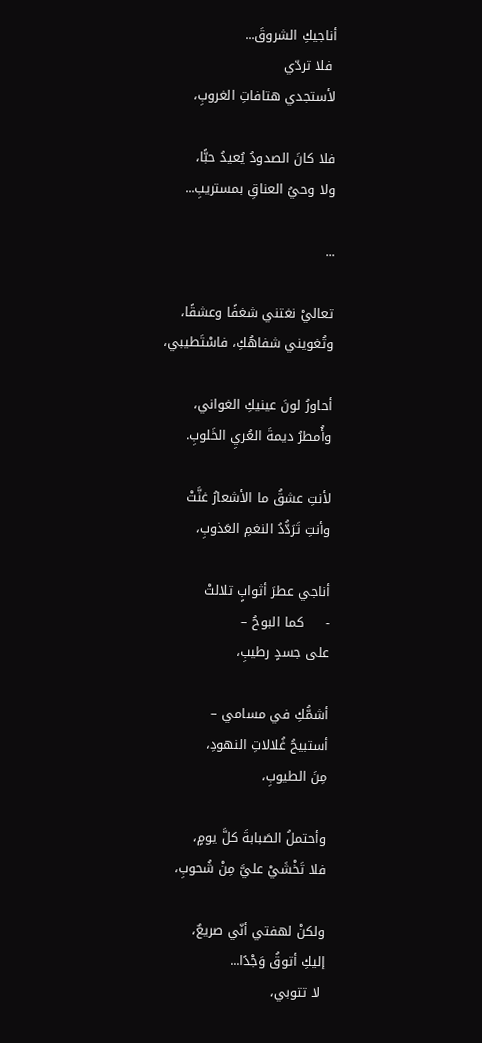أناجيكِ الشروقَ...
 فلا تردّي
لأستجدي هتافاتِ الغروبِ،

فلا كانَ الصدودُ يُعيدُ حبًّا،
ولا وحيُ العناقِ بمستريبِ...

...

تعاليْ نغتني شغفًا وعشقًا،
وتُغويني شفاهُكِ، فاسْتَطيبي،

أحاورُ لونَ عينيكِ الغواني،
وأُمطرُ ديمةَ العُريِ الخَلوبِ.

لأنتِ عشقُ ما الأشعارُ غنَّتْ
وأنتِ تَرَدُّدُ النغمِ العَذوبِ،

أناجي عطرَ أثوابٍ تلالتْ
-     كما البوحُ –
على جسدٍ رطيبِ،

أشمُّكِ في مسامي –
أستبيحُ غُلالاتِ النهودِ،
مِنَ الطيوبِ،

وأحتملُ الصَبابةَ كلَّ يومٍ،
فلا تَخْشَيْ عليَّ مِنْ شُحوبِ،

ولكنْ لهفتي أنّي صريعٌ،
إليكِ أتوقُ وَجْدًا...
 لا تتوبي،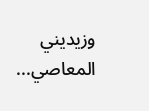وزيديني المعاصي...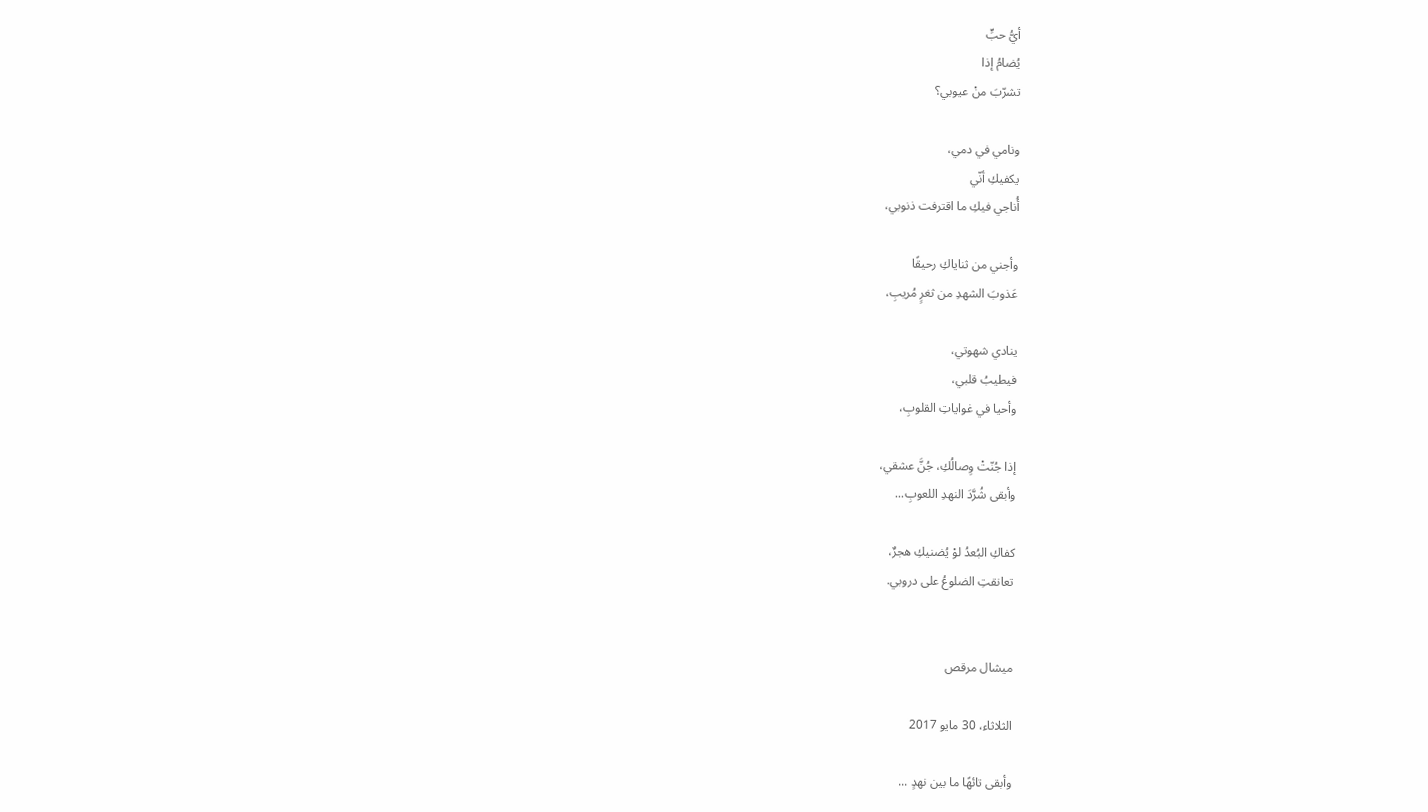أيُّ حبٍّ
يُضامُ إذا
تشرّبَ منْ عيوبي؟

ونامي في دمي،
يكفيكِ أنّي
أُناجي فيكِ ما اقترفت ذنوبي،

وأجني من ثناياكِ رحيقًا
عَذوبَ الشهدِ من ثغرٍ مُريبِ،

ينادي شهوتي،
فيطيبُ قلبي،
وأحيا في غواياتِ القلوبِ،

إذا جُنّتْ وِصالُكِ، جُنَّ عشقي،
وأبقى شُرَّدَ النهدِ اللعوبِ...

كفاكِ البُعدُ لوْ يُضنيكِ هجرٌ،
تعانقتِ الضلوعُ على دروبي.


ميشال مرقص

الثلاثاء، 30 مايو 2017

وأبقى تائهًا ما بين نهدٍ ...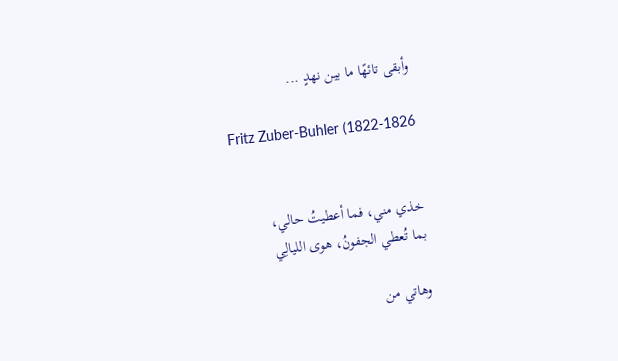وأبقى تائهًا ما بين نهدٍ ...

Fritz Zuber-Buhler (1822-1826


خذي مني، فما أعطيتُ حالي،
بما تُعطي الجفونُ، هوى الليالِي

وهاتي من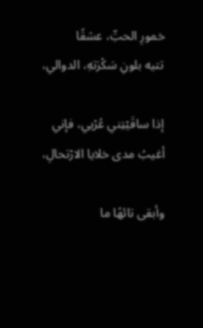خمورِ الحبِّ، عشقًا
تتيه بلونِ سَكْرَتهِ، الدوالي،

إذا ساقَيْتِني عُرْيي، فإني
أغيبُ مدى خلايا الارْتحالِ،

وأبقى تائهًا ما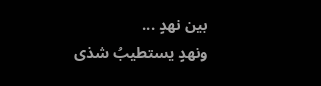بين نهدٍ ...
ونهدٍ يستطيبُ شذى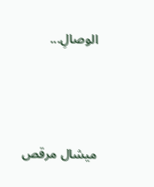الوصالِ...



ميشال مرقص